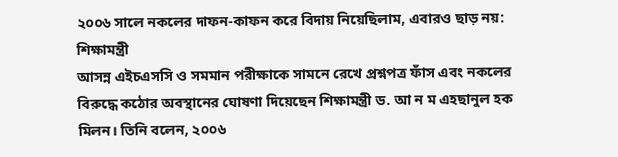২০০৬ সালে নকলের দাফন-কাফন করে বিদায় নিয়েছিলাম, এবারও ছাড় নয়: শিক্ষামন্ত্রী
আসন্ন এইচএসসি ও সমমান পরীক্ষাকে সামনে রেখে প্রশ্নপত্র ফাঁস এবং নকলের বিরুদ্ধে কঠোর অবস্থানের ঘোষণা দিয়েছেন শিক্ষামন্ত্রী ড. আ ন ম এহছানুল হক মিলন। তিনি বলেন, ২০০৬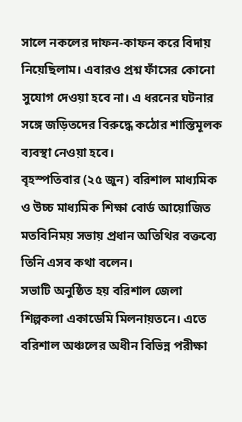সালে নকলের দাফন-কাফন করে বিদায় নিয়েছিলাম। এবারও প্রশ্ন ফাঁসের কোনো সুযোগ দেওয়া হবে না। এ ধরনের ঘটনার সঙ্গে জড়িতদের বিরুদ্ধে কঠোর শাস্তিমূলক ব্যবস্থা নেওয়া হবে।
বৃহস্পতিবার (২৫ জুন) বরিশাল মাধ্যমিক ও উচ্চ মাধ্যমিক শিক্ষা বোর্ড আয়োজিত মতবিনিময় সভায় প্রধান অতিথির বক্তব্যে তিনি এসব কথা বলেন।
সভাটি অনুষ্ঠিত হয় বরিশাল জেলা শিল্পকলা একাডেমি মিলনায়তনে। এতে বরিশাল অঞ্চলের অধীন বিভিন্ন পরীক্ষা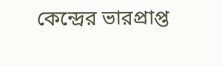কেন্দ্রের ভারপ্রাপ্ত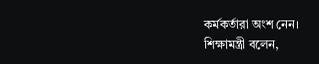কর্মকর্তারা অংশ নেন।
শিক্ষামন্ত্রী বলেন,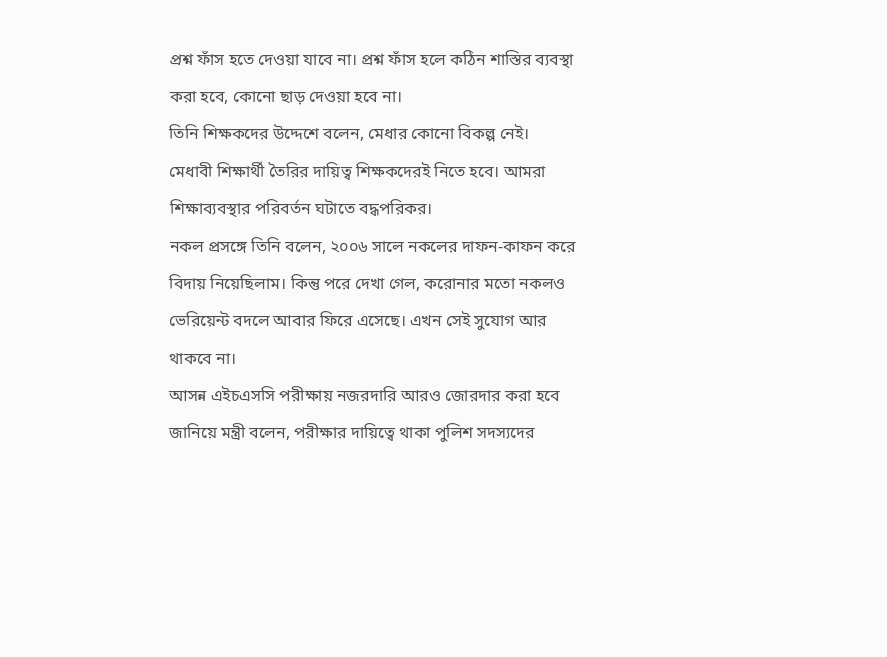প্রশ্ন ফাঁস হতে দেওয়া যাবে না। প্রশ্ন ফাঁস হলে কঠিন শাস্তির ব্যবস্থা করা হবে, কোনো ছাড় দেওয়া হবে না।
তিনি শিক্ষকদের উদ্দেশে বলেন, মেধার কোনো বিকল্প নেই। মেধাবী শিক্ষার্থী তৈরির দায়িত্ব শিক্ষকদেরই নিতে হবে। আমরা শিক্ষাব্যবস্থার পরিবর্তন ঘটাতে বদ্ধপরিকর।
নকল প্রসঙ্গে তিনি বলেন, ২০০৬ সালে নকলের দাফন-কাফন করে বিদায় নিয়েছিলাম। কিন্তু পরে দেখা গেল, করোনার মতো নকলও ভেরিয়েন্ট বদলে আবার ফিরে এসেছে। এখন সেই সুযোগ আর থাকবে না।
আসন্ন এইচএসসি পরীক্ষায় নজরদারি আরও জোরদার করা হবে জানিয়ে মন্ত্রী বলেন, পরীক্ষার দায়িত্বে থাকা পুলিশ সদস্যদের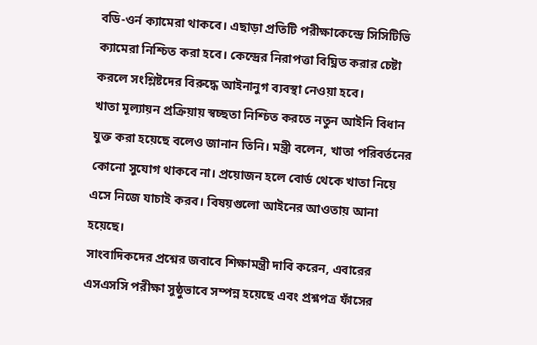বডি-ওর্ন ক্যামেরা থাকবে। এছাড়া প্রতিটি পরীক্ষাকেন্দ্রে সিসিটিভি ক্যামেরা নিশ্চিত করা হবে। কেন্দ্রের নিরাপত্তা বিঘ্নিত করার চেষ্টা করলে সংশ্লিষ্টদের বিরুদ্ধে আইনানুগ ব্যবস্থা নেওয়া হবে।
খাতা মূল্যায়ন প্রক্রিয়ায় স্বচ্ছতা নিশ্চিত করতে নতুন আইনি বিধান যুক্ত করা হয়েছে বলেও জানান তিনি। মন্ত্রী বলেন, খাতা পরিবর্তনের কোনো সুযোগ থাকবে না। প্রয়োজন হলে বোর্ড থেকে খাতা নিয়ে এসে নিজে যাচাই করব। বিষয়গুলো আইনের আওতায় আনা হয়েছে।
সাংবাদিকদের প্রশ্নের জবাবে শিক্ষামন্ত্রী দাবি করেন, এবারের এসএসসি পরীক্ষা সুষ্ঠুভাবে সম্পন্ন হয়েছে এবং প্রশ্নপত্র ফাঁসের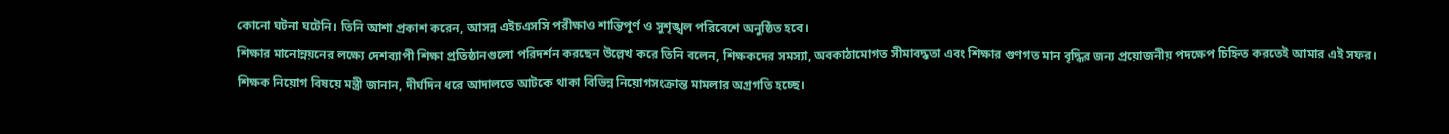কোনো ঘটনা ঘটেনি। তিনি আশা প্রকাশ করেন, আসন্ন এইচএসসি পরীক্ষাও শান্তিপূর্ণ ও সুশৃঙ্খল পরিবেশে অনুষ্ঠিত হবে।
শিক্ষার মানোন্নয়নের লক্ষ্যে দেশব্যাপী শিক্ষা প্রতিষ্ঠানগুলো পরিদর্শন করছেন উল্লেখ করে তিনি বলেন, শিক্ষকদের সমস্যা, অবকাঠামোগত সীমাবদ্ধতা এবং শিক্ষার গুণগত মান বৃদ্ধির জন্য প্রয়োজনীয় পদক্ষেপ চিহ্নিত করতেই আমার এই সফর।
শিক্ষক নিয়োগ বিষয়ে মন্ত্রী জানান, দীর্ঘদিন ধরে আদালতে আটকে থাকা বিভিন্ন নিয়োগসংক্রান্ত মামলার অগ্রগতি হচ্ছে।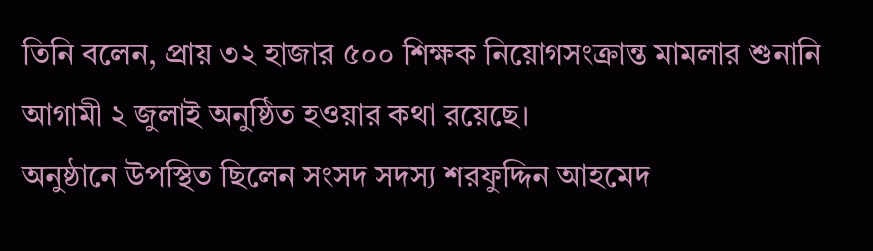তিনি বলেন, প্রায় ৩২ হাজার ৫০০ শিক্ষক নিয়োগসংক্রান্ত মামলার শুনানি আগামী ২ জুলাই অনুষ্ঠিত হওয়ার কথা রয়েছে।
অনুষ্ঠানে উপস্থিত ছিলেন সংসদ সদস্য শরফুদ্দিন আহমেদ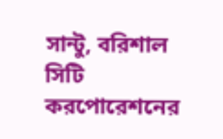সান্টু, বরিশাল সিটি করপোরেশনের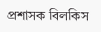প্রশাসক বিলকিস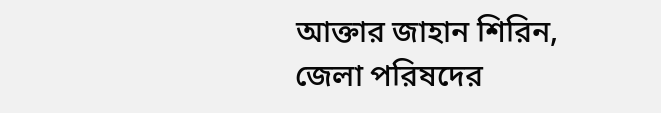আক্তার জাহান শিরিন, জেলা পরিষদের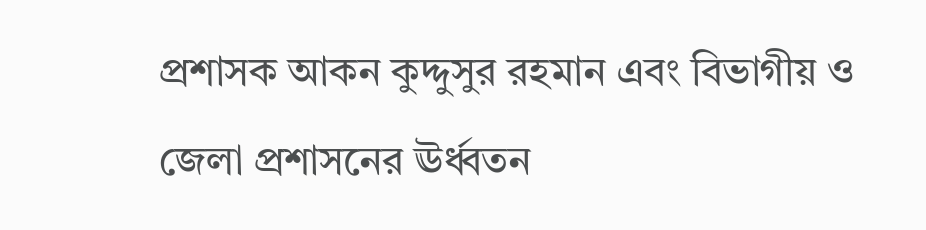প্রশাসক আকন কুদ্দুসুর রহমান এবং বিভাগীয় ও জেলা প্রশাসনের ঊর্ধ্বতন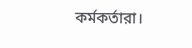কর্মকর্তারা।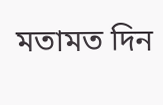মতামত দিন